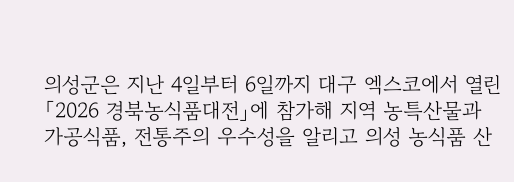의성군은 지난 4일부터 6일까지 대구 엑스코에서 열린 「2026 경북농식품대전」에 참가해 지역 농특산물과 가공식품, 전통주의 우수성을 알리고 의성 농식품 산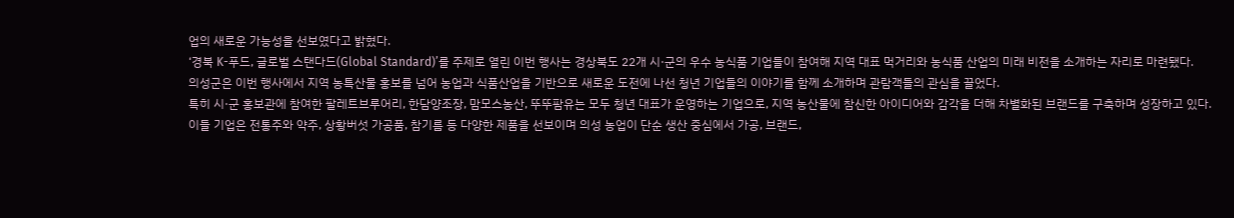업의 새로운 가능성을 선보였다고 밝혔다.
‘경북 K-푸드, 글로벌 스탠다드(Global Standard)’를 주제로 열린 이번 행사는 경상북도 22개 시·군의 우수 농식품 기업들이 참여해 지역 대표 먹거리와 농식품 산업의 미래 비전을 소개하는 자리로 마련됐다.
의성군은 이번 행사에서 지역 농특산물 홍보를 넘어 농업과 식품산업을 기반으로 새로운 도전에 나선 청년 기업들의 이야기를 함께 소개하며 관람객들의 관심을 끌었다.
특히 시·군 홍보관에 참여한 팔레트브루어리, 한담양조장, 맘모스농산, 뚜뚜팜유는 모두 청년 대표가 운영하는 기업으로, 지역 농산물에 참신한 아이디어와 감각을 더해 차별화된 브랜드를 구축하며 성장하고 있다.
이들 기업은 전통주와 약주, 상황버섯 가공품, 참기름 등 다양한 제품을 선보이며 의성 농업이 단순 생산 중심에서 가공, 브랜드,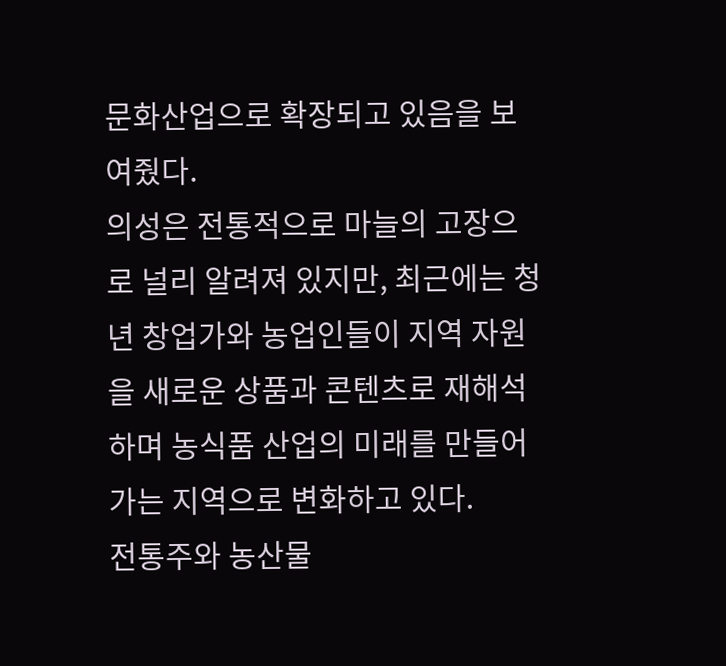문화산업으로 확장되고 있음을 보여줬다.
의성은 전통적으로 마늘의 고장으로 널리 알려져 있지만, 최근에는 청년 창업가와 농업인들이 지역 자원을 새로운 상품과 콘텐츠로 재해석하며 농식품 산업의 미래를 만들어가는 지역으로 변화하고 있다.
전통주와 농산물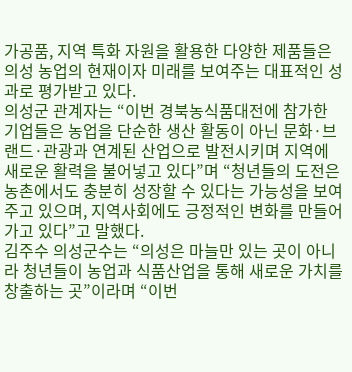가공품, 지역 특화 자원을 활용한 다양한 제품들은 의성 농업의 현재이자 미래를 보여주는 대표적인 성과로 평가받고 있다.
의성군 관계자는 “이번 경북농식품대전에 참가한 기업들은 농업을 단순한 생산 활동이 아닌 문화·브랜드·관광과 연계된 산업으로 발전시키며 지역에 새로운 활력을 불어넣고 있다”며 “청년들의 도전은 농촌에서도 충분히 성장할 수 있다는 가능성을 보여주고 있으며, 지역사회에도 긍정적인 변화를 만들어가고 있다”고 말했다.
김주수 의성군수는 “의성은 마늘만 있는 곳이 아니라 청년들이 농업과 식품산업을 통해 새로운 가치를 창출하는 곳”이라며 “이번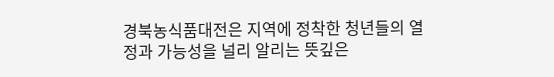경북농식품대전은 지역에 정착한 청년들의 열정과 가능성을 널리 알리는 뜻깊은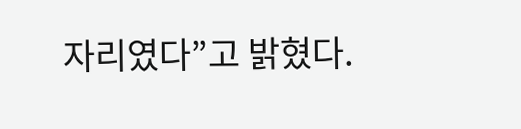자리였다”고 밝혔다.